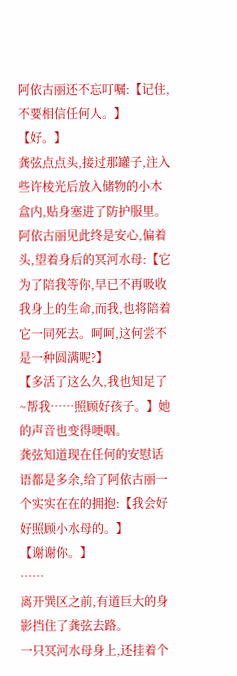阿依古丽还不忘叮嘱:【记住,不要相信任何人。】
【好。】
龚弦点点头,接过那罐子,注入些许棱光后放入储物的小木盒内,贴身塞进了防护服里。
阿依古丽见此终是安心,偏着头,望着身后的冥河水母:【它为了陪我等你,早已不再吸收我身上的生命,而我,也将陪着它一同死去。呵呵,这何尝不是一种圆满呢?】
【多活了这么久,我也知足了~帮我……照顾好孩子。】她的声音也变得哽咽。
龚弦知道现在任何的安慰话语都是多余,给了阿依古丽一个实实在在的拥抱:【我会好好照顾小水母的。】
【谢谢你。】
……
离开巽区之前,有道巨大的身影挡住了龚弦去路。
一只冥河水母身上,还挂着个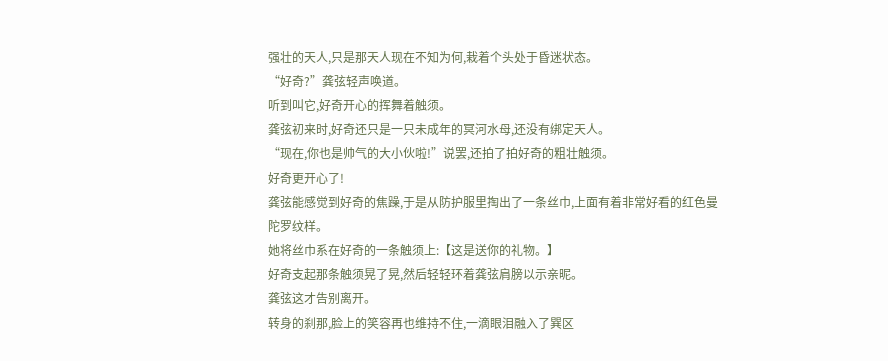强壮的天人,只是那天人现在不知为何,栽着个头处于昏迷状态。
“好奇?”龚弦轻声唤道。
听到叫它,好奇开心的挥舞着触须。
龚弦初来时,好奇还只是一只未成年的冥河水母,还没有绑定天人。
“现在,你也是帅气的大小伙啦!”说罢,还拍了拍好奇的粗壮触须。
好奇更开心了!
龚弦能感觉到好奇的焦躁,于是从防护服里掏出了一条丝巾,上面有着非常好看的红色曼陀罗纹样。
她将丝巾系在好奇的一条触须上:【这是送你的礼物。】
好奇支起那条触须晃了晃,然后轻轻环着龚弦肩膀以示亲昵。
龚弦这才告别离开。
转身的刹那,脸上的笑容再也维持不住,一滴眼泪融入了巽区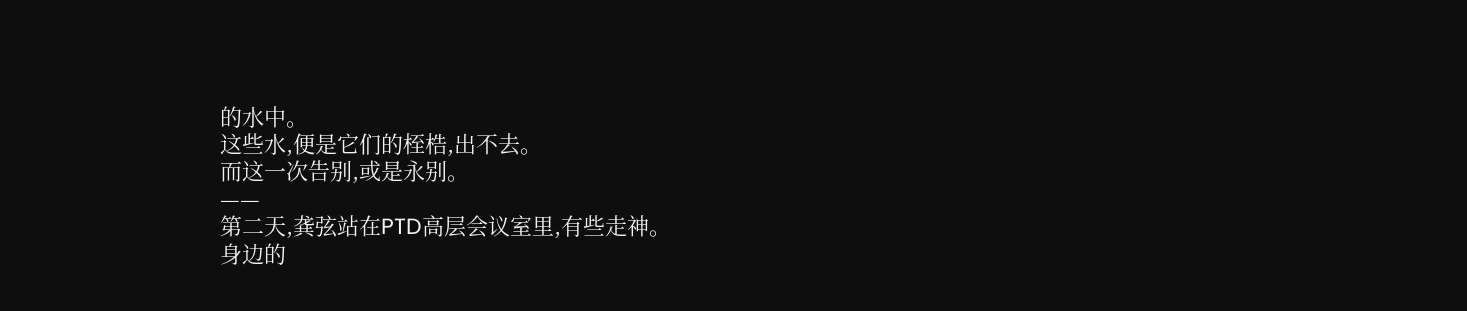的水中。
这些水,便是它们的桎梏,出不去。
而这一次告别,或是永别。
——
第二天,龚弦站在PTD高层会议室里,有些走神。
身边的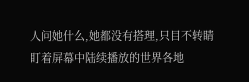人问她什么,她都没有搭理,只目不转睛盯着屏幕中陆续播放的世界各地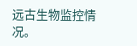远古生物监控情况。